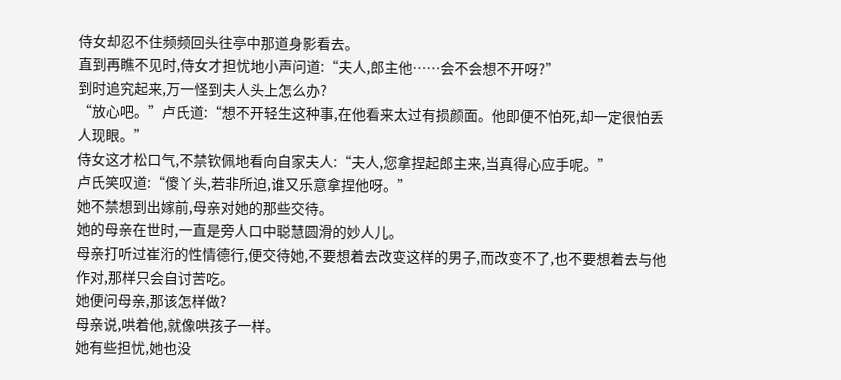侍女却忍不住频频回头往亭中那道身影看去。
直到再瞧不见时,侍女才担忧地小声问道:“夫人,郎主他……会不会想不开呀?”
到时追究起来,万一怪到夫人头上怎么办?
“放心吧。”卢氏道:“想不开轻生这种事,在他看来太过有损颜面。他即便不怕死,却一定很怕丢人现眼。”
侍女这才松口气,不禁钦佩地看向自家夫人:“夫人,您拿捏起郎主来,当真得心应手呢。”
卢氏笑叹道:“傻丫头,若非所迫,谁又乐意拿捏他呀。”
她不禁想到出嫁前,母亲对她的那些交待。
她的母亲在世时,一直是旁人口中聪慧圆滑的妙人儿。
母亲打听过崔洐的性情德行,便交待她,不要想着去改变这样的男子,而改变不了,也不要想着去与他作对,那样只会自讨苦吃。
她便问母亲,那该怎样做?
母亲说,哄着他,就像哄孩子一样。
她有些担忧,她也没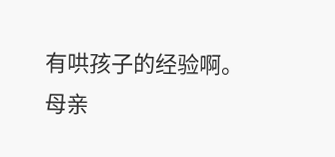有哄孩子的经验啊。
母亲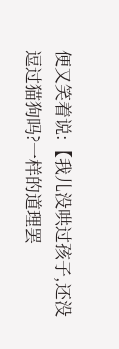便又笑着说:【我儿没哄过孩子,还没逗过猫狗吗?一样的道理罢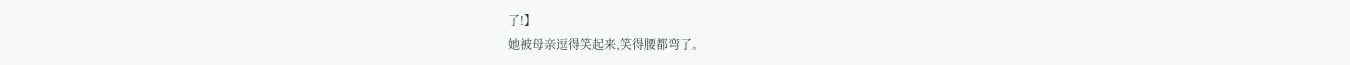了!】
她被母亲逗得笑起来,笑得腰都弯了。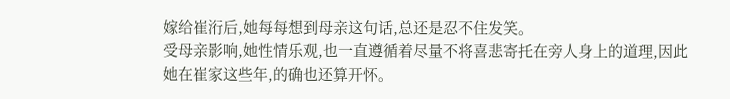嫁给崔洐后,她每每想到母亲这句话,总还是忍不住发笑。
受母亲影响,她性情乐观,也一直遵循着尽量不将喜悲寄托在旁人身上的道理,因此她在崔家这些年,的确也还算开怀。